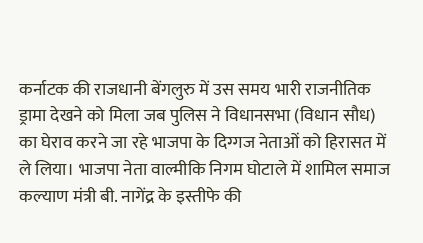कर्नाटक की राजधानी बेंगलुरु में उस समय भारी राजनीतिक ड्रामा देखने को मिला जब पुलिस ने विधानसभा (विधान सौध) का घेराव करने जा रहे भाजपा के दिग्गज नेताओं को हिरासत में ले लिया। भाजपा नेता वाल्मीकि निगम घोटाले में शामिल समाज कल्याण मंत्री बी. नागेंद्र के इस्तीफे की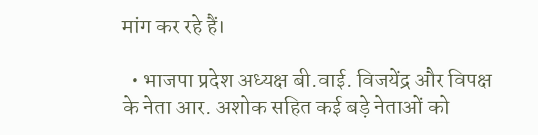मांग कर रहे हैं।

  • भाजपा प्रदेश अध्यक्ष बी.वाई. विजयेंद्र और विपक्ष के नेता आर. अशोक सहित कई बड़े नेताओं को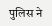पुलिस ने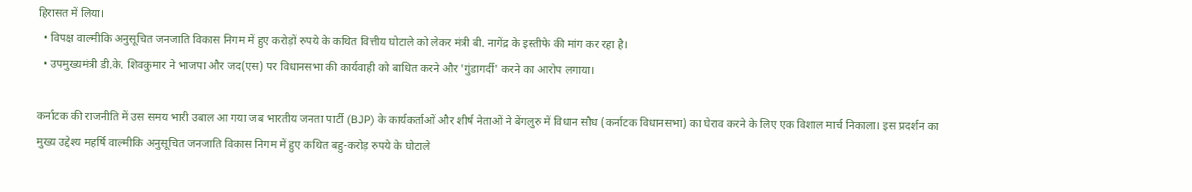हिरासत में लिया।
  • विपक्ष वाल्मीकि अनुसूचित जनजाति विकास निगम में हुए करोड़ों रुपये के कथित वित्तीय घोटाले को लेकर मंत्री बी. नागेंद्र के इस्तीफे की मांग कर रहा है।
  • उपमुख्यमंत्री डी.के. शिवकुमार ने भाजपा और जद(एस) पर विधानसभा की कार्यवाही को बाधित करने और 'गुंडागर्दी' करने का आरोप लगाया।

कर्नाटक की राजनीति में उस समय भारी उबाल आ गया जब भारतीय जनता पार्टी (BJP) के कार्यकर्ताओं और शीर्ष नेताओं ने बेंगलुरु में विधान सौध (कर्नाटक विधानसभा) का घेराव करने के लिए एक विशाल मार्च निकाला। इस प्रदर्शन का मुख्य उद्देश्य महर्षि वाल्मीकि अनुसूचित जनजाति विकास निगम में हुए कथित बहु-करोड़ रुपये के घोटाले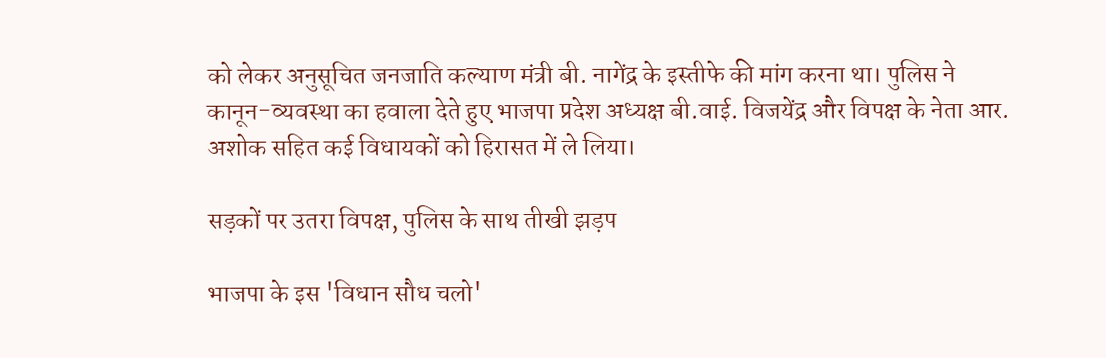को लेकर अनुसूचित जनजाति कल्याण मंत्री बी. नागेंद्र के इस्तीफे की मांग करना था। पुलिस ने कानून-व्यवस्था का हवाला देते हुए भाजपा प्रदेश अध्यक्ष बी.वाई. विजयेंद्र और विपक्ष के नेता आर. अशोक सहित कई विधायकों को हिरासत में ले लिया।

सड़कों पर उतरा विपक्ष, पुलिस के साथ तीखी झड़प

भाजपा के इस 'विधान सौध चलो'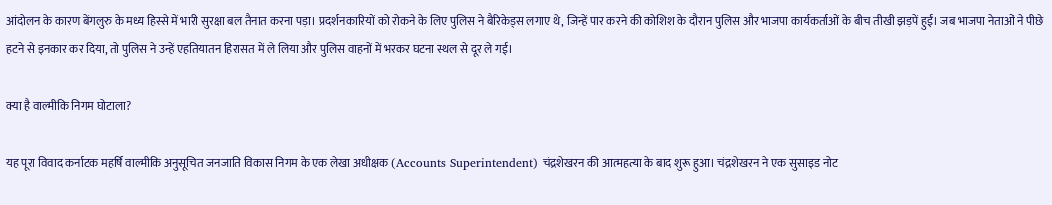आंदोलन के कारण बेंगलुरु के मध्य हिस्से में भारी सुरक्षा बल तैनात करना पड़ा। प्रदर्शनकारियों को रोकने के लिए पुलिस ने बैरिकेड्स लगाए थे, जिन्हें पार करने की कोशिश के दौरान पुलिस और भाजपा कार्यकर्ताओं के बीच तीखी झड़पें हुईं। जब भाजपा नेताओं ने पीछे हटने से इनकार कर दिया, तो पुलिस ने उन्हें एहतियातन हिरासत में ले लिया और पुलिस वाहनों में भरकर घटना स्थल से दूर ले गई।

क्या है वाल्मीकि निगम घोटाला?

यह पूरा विवाद कर्नाटक महर्षि वाल्मीकि अनुसूचित जनजाति विकास निगम के एक लेखा अधीक्षक (Accounts Superintendent) चंद्रशेखरन की आत्महत्या के बाद शुरू हुआ। चंद्रशेखरन ने एक सुसाइड नोट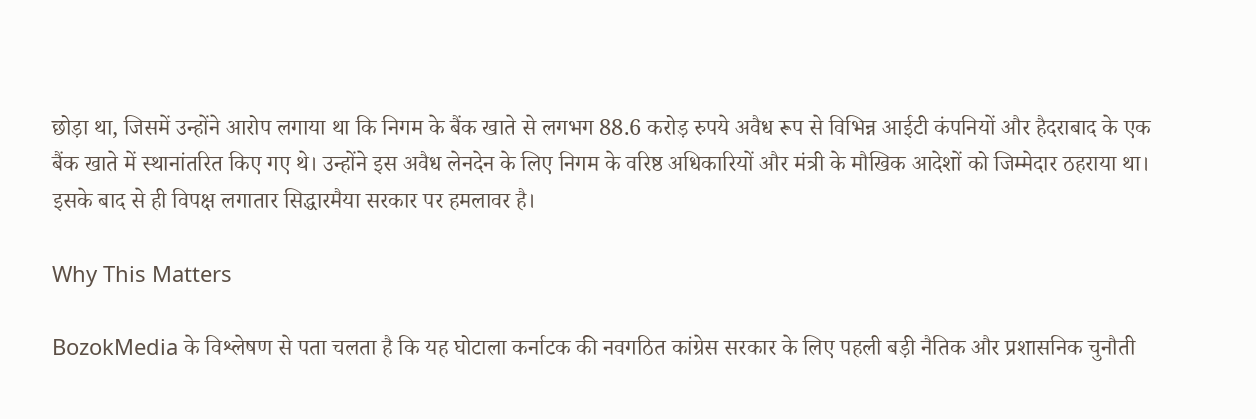छोड़ा था, जिसमें उन्होंने आरोप लगाया था कि निगम के बैंक खाते से लगभग 88.6 करोड़ रुपये अवैध रूप से विभिन्न आईटी कंपनियों और हैदराबाद के एक बैंक खाते में स्थानांतरित किए गए थे। उन्होंने इस अवैध लेनदेन के लिए निगम के वरिष्ठ अधिकारियों और मंत्री के मौखिक आदेशों को जिम्मेदार ठहराया था। इसके बाद से ही विपक्ष लगातार सिद्धारमैया सरकार पर हमलावर है।

Why This Matters

BozokMedia के विश्लेषण से पता चलता है कि यह घोटाला कर्नाटक की नवगठित कांग्रेस सरकार के लिए पहली बड़ी नैतिक और प्रशासनिक चुनौती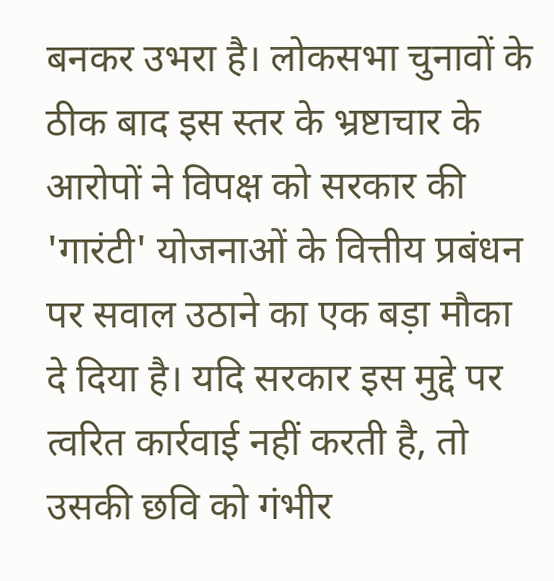बनकर उभरा है। लोकसभा चुनावों के ठीक बाद इस स्तर के भ्रष्टाचार के आरोपों ने विपक्ष को सरकार की 'गारंटी' योजनाओं के वित्तीय प्रबंधन पर सवाल उठाने का एक बड़ा मौका दे दिया है। यदि सरकार इस मुद्दे पर त्वरित कार्रवाई नहीं करती है, तो उसकी छवि को गंभीर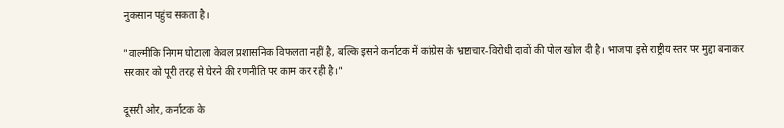नुकसान पहुंच सकता है।

"वाल्मीकि निगम घोटाला केवल प्रशासनिक विफलता नहीं है, बल्कि इसने कर्नाटक में कांग्रेस के भ्रष्टाचार-विरोधी दावों की पोल खोल दी है। भाजपा इसे राष्ट्रीय स्तर पर मुद्दा बनाकर सरकार को पूरी तरह से घेरने की रणनीति पर काम कर रही है।"

दूसरी ओर, कर्नाटक के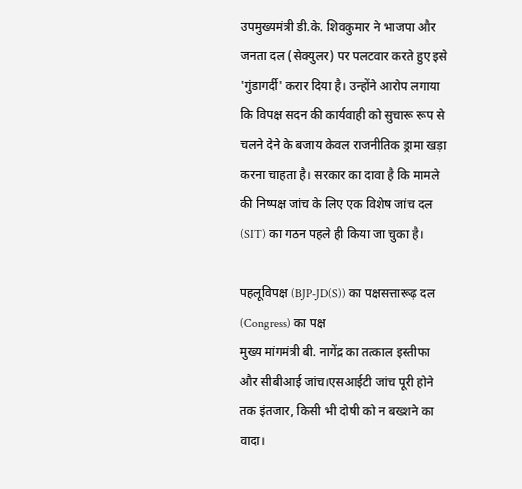उपमुख्यमंत्री डी.के. शिवकुमार ने भाजपा और जनता दल (सेक्युलर) पर पलटवार करते हुए इसे 'गुंडागर्दी' करार दिया है। उन्होंने आरोप लगाया कि विपक्ष सदन की कार्यवाही को सुचारू रूप से चलने देने के बजाय केवल राजनीतिक ड्रामा खड़ा करना चाहता है। सरकार का दावा है कि मामले की निष्पक्ष जांच के लिए एक विशेष जांच दल (SIT) का गठन पहले ही किया जा चुका है।

पहलूविपक्ष (BJP-JD(S)) का पक्षसत्तारूढ़ दल (Congress) का पक्ष
मुख्य मांगमंत्री बी. नागेंद्र का तत्काल इस्तीफा और सीबीआई जांच।एसआईटी जांच पूरी होने तक इंतजार, किसी भी दोषी को न बख्शने का वादा।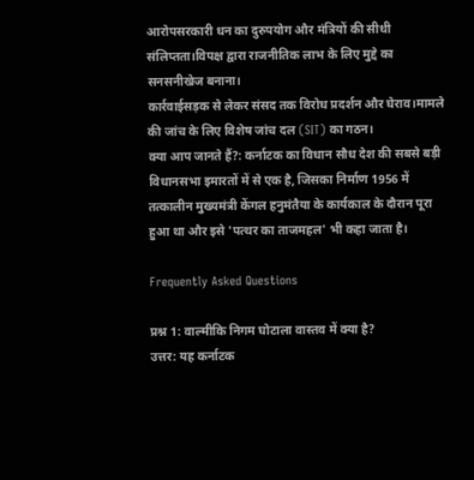आरोपसरकारी धन का दुरुपयोग और मंत्रियों की सीधी संलिप्तता।विपक्ष द्वारा राजनीतिक लाभ के लिए मुद्दे का सनसनीखेज बनाना।
कार्रवाईसड़क से लेकर संसद तक विरोध प्रदर्शन और घेराव।मामले की जांच के लिए विशेष जांच दल (SIT) का गठन।
क्या आप जानते हैं?: कर्नाटक का विधान सौध देश की सबसे बड़ी विधानसभा इमारतों में से एक है, जिसका निर्माण 1956 में तत्कालीन मुख्यमंत्री केंगल हनुमंतैया के कार्यकाल के दौरान पूरा हुआ था और इसे 'पत्थर का ताजमहल' भी कहा जाता है।

Frequently Asked Questions

प्रश्न 1: वाल्मीकि निगम घोटाला वास्तव में क्या है?
उत्तर: यह कर्नाटक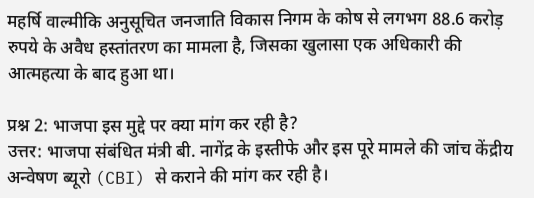महर्षि वाल्मीकि अनुसूचित जनजाति विकास निगम के कोष से लगभग 88.6 करोड़ रुपये के अवैध हस्तांतरण का मामला है, जिसका खुलासा एक अधिकारी की आत्महत्या के बाद हुआ था।

प्रश्न 2: भाजपा इस मुद्दे पर क्या मांग कर रही है?
उत्तर: भाजपा संबंधित मंत्री बी. नागेंद्र के इस्तीफे और इस पूरे मामले की जांच केंद्रीय अन्वेषण ब्यूरो (CBI) से कराने की मांग कर रही है।